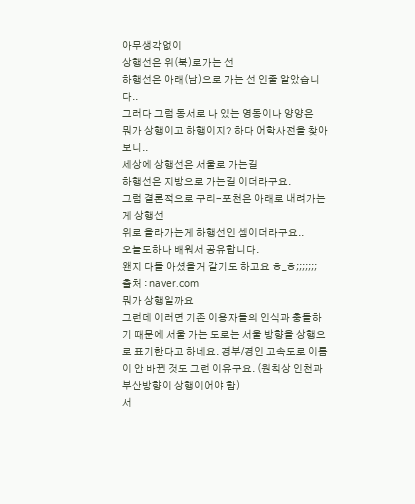아무생각없이
상행선은 위(북)로가는 선
하행선은 아래(남)으로 가는 선 인줄 알았습니다..
그러다 그럼 동서로 나 있는 영동이나 양양은
뭐가 상행이고 하행이지? 하다 어학사전을 찾아보니..
세상에 상행선은 서울로 가는길
하행선은 지방으로 가는길 이더라구요.
그럼 결론적으로 구리-포천은 아래로 내려가는게 상행선
위로 올라가는게 하행선인 셈이더라구요..
오늘도하나 배워서 공유합니다.
왠지 다들 아셨을거 같기도 하고요 ㅎ_ㅎ;;;;;;;
출처 : naver.com
뭐가 상행일까요
그런데 이러면 기존 이용자들의 인식과 충돌하기 때문에 서울 가는 도로는 서울 방향을 상행으로 표기한다고 하네요. 경부/경인 고속도로 이름이 안 바뀐 것도 그런 이유구요. (원칙상 인천과 부산방향이 상행이어야 함)
서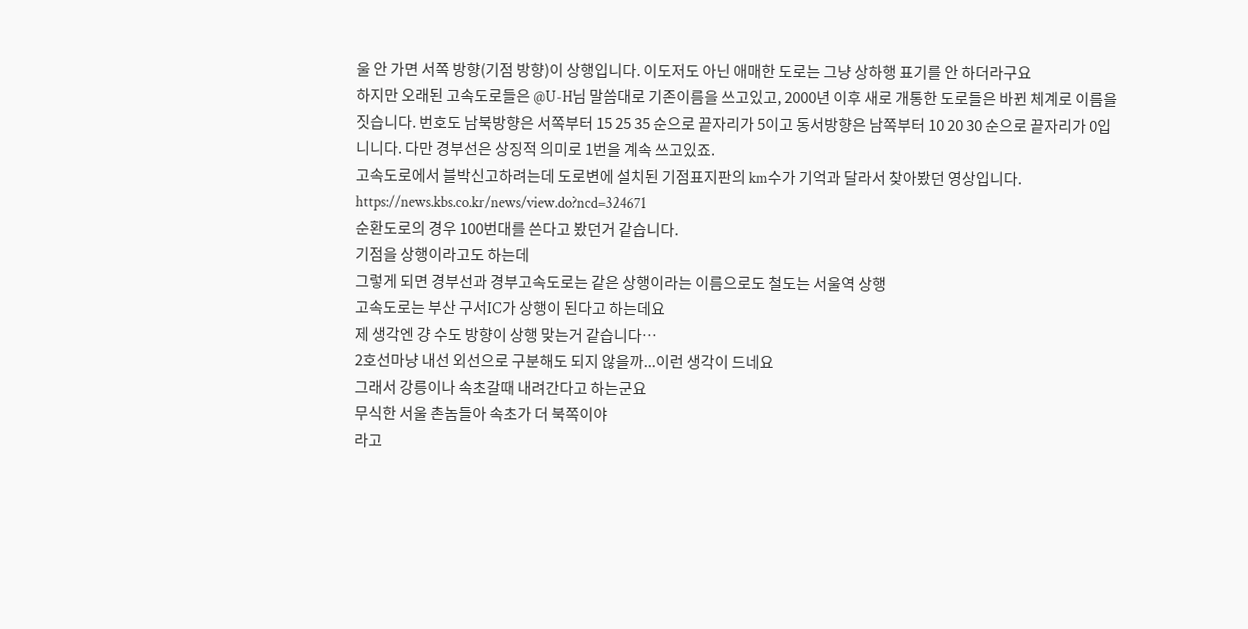울 안 가면 서쪽 방향(기점 방향)이 상행입니다. 이도저도 아닌 애매한 도로는 그냥 상하행 표기를 안 하더라구요
하지만 오래된 고속도로들은 @U-H님 말씀대로 기존이름을 쓰고있고, 2000년 이후 새로 개통한 도로들은 바뀐 체계로 이름을 짓습니다. 번호도 남북방향은 서쪽부터 15 25 35 순으로 끝자리가 5이고 동서방향은 남쪽부터 10 20 30 순으로 끝자리가 0입니니다. 다만 경부선은 상징적 의미로 1번을 계속 쓰고있죠.
고속도로에서 블박신고하려는데 도로변에 설치된 기점표지판의 km수가 기억과 달라서 찾아봤던 영상입니다.
https://news.kbs.co.kr/news/view.do?ncd=324671
순환도로의 경우 100번대를 쓴다고 봤던거 같습니다.
기점을 상행이라고도 하는데
그렇게 되면 경부선과 경부고속도로는 같은 상행이라는 이름으로도 철도는 서울역 상행
고속도로는 부산 구서IC가 상행이 된다고 하는데요
제 생각엔 걍 수도 방향이 상행 맞는거 같습니다…
2호선마냥 내선 외선으로 구분해도 되지 않을까...이런 생각이 드네요
그래서 강릉이나 속초갈때 내려간다고 하는군요
무식한 서울 촌놈들아 속초가 더 북쪽이야
라고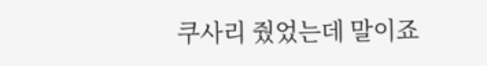쿠사리 줬었는데 말이죠